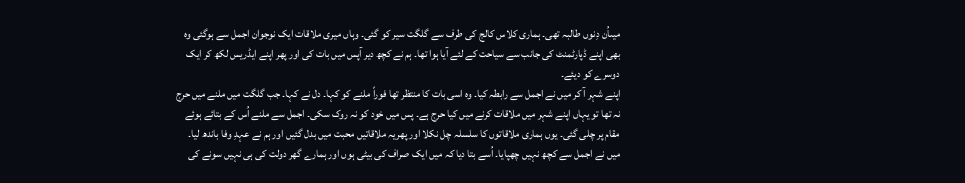میںاُن دِنوں طالبہ تھی۔ ہماری کلاس کالج کی طرف سے گلگت سیر کو گئی۔ وہاں میری ملاقات ایک نوجوان اجمل سے ہوگئی وہ بھی اپنے ڈپارٹمنٹ کی جانب سے سیاحت کے لئے آیا ہوا تھا۔ ہم نے کچھ دیر آپس میں بات کی اور پھر اپنے ایڈریس لکھ کر ایک دوسرے کو دیئے۔
اپنے شہر آ کر میں نے اجمل سے رابطہ کیا۔ وہ اسی بات کا منتظر تھا فوراً ملنے کو کہا۔ دل نے کہا۔ جب گلگت میں ملنے میں حرج نہ تھا تو یہاں اپنے شہر میں ملاقات کرنے میں کیا حرج ہے۔ پس میں خود کو نہ روک سکی۔ اجمل سے ملنے اُس کے بتائے ہوئے مقام پر چلی گئی۔ یوں ہماری ملاقاتوں کا سلسلہ چل نکلا اور پھریہ ملاقاتیں محبت میں بدل گئیں اور ہم نے عہدِ وفا باندھ لیا۔
میں نے اجمل سے کچھ نہیں چھپایا۔ اُسے بتا دیا کہ میں ایک صراف کی بیٹی ہوں اور ہمارے گھر دولت کی ہی نہیں سونے کی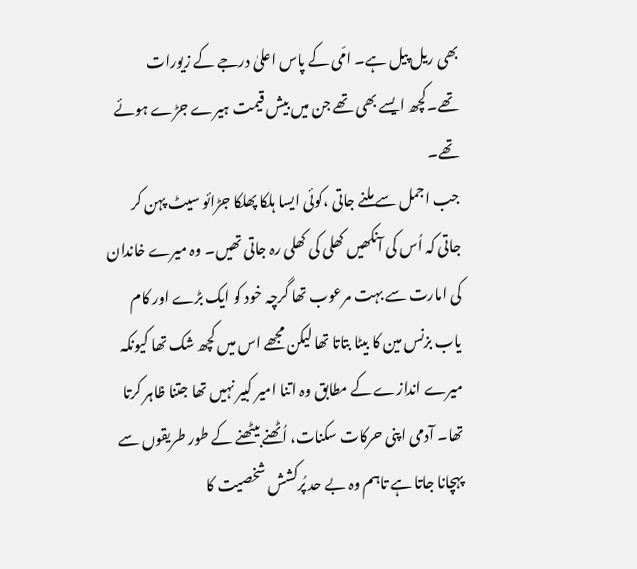بھی ریل پیل ہے۔ امّی کے پاس اعلیٰ درجے کے زیورات تھے۔کچھ ایسے بھی تھے جن میں بیش قیمت ہیرے جڑے ہوئے تھے۔
جب اجمل سے ملنے جاتی ،کوئی ایسا ہلکا پھلکا جڑائو سیٹ پہن کر جاتی کہ اُس کی آنکھیں کھلی کی کھلی رہ جاتی تھیں۔ وہ میرے خاندان کی امارت سے بہت مرعوب تھا گرچہ خود کو ایک بڑے اور کام یاب بزنس مین کا بیٹا بتاتا تھا لیکن مجھے اس میں کچھ شک تھا کیونکہ میرے اندازے کے مطابق وہ اتنا امیر کبیر نہیں تھا جتنا ظاہر کرتا تھا۔ آدمی اپنی حرکات سکنات، اُٹھنے بیٹھنے کے طور طریقوں سے پہچانا جاتا ہے تاہم وہ بے حد پُرکشش شخصیت کا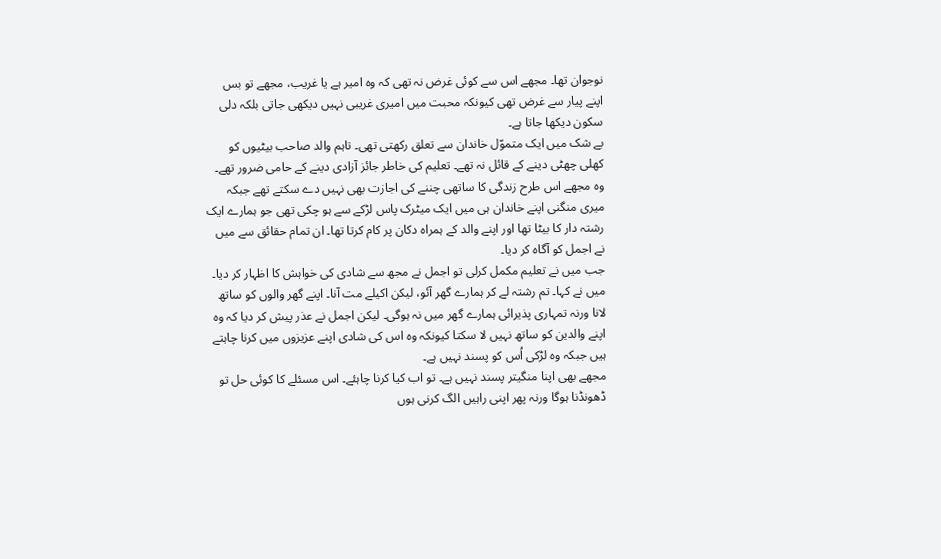نوجوان تھا۔ مجھے اس سے کوئی غرض نہ تھی کہ وہ امیر ہے یا غریب، مجھے تو بس اپنے پیار سے غرض تھی کیونکہ محبت میں امیری غریبی نہیں دیکھی جاتی بلکہ دلی سکون دیکھا جاتا ہے۔
بے شک میں ایک متموّل خاندان سے تعلق رکھتی تھی۔ تاہم والد صاحب بیٹیوں کو کھلی چھٹی دینے کے قائل نہ تھے۔ تعلیم کی خاطر جائز آزادی دینے کے حامی ضرور تھے۔ وہ مجھے اس طرح زندگی کا ساتھی چننے کی اجازت بھی نہیں دے سکتے تھے جبکہ میری منگنی اپنے خاندان ہی میں ایک میٹرک پاس لڑکے سے ہو چکی تھی جو ہمارے ایک رشتہ دار کا بیٹا تھا اور اپنے والد کے ہمراہ دکان پر کام کرتا تھا۔ ان تمام حقائق سے میں نے اجمل کو آگاہ کر دیا۔
جب میں نے تعلیم مکمل کرلی تو اجمل نے مجھ سے شادی کی خواہش کا اظہار کر دیا۔ میں نے کہا۔ تم رشتہ لے کر ہمارے گھر آئو، لیکن اکیلے مت آنا۔ اپنے گھر والوں کو ساتھ لانا ورنہ تمہاری پذیرائی ہمارے گھر میں نہ ہوگی۔ لیکن اجمل نے عذر پیش کر دیا کہ وہ اپنے والدین کو ساتھ نہیں لا سکتا کیونکہ وہ اس کی شادی اپنے عزیزوں میں کرنا چاہتے ہیں جبکہ وہ لڑکی اُس کو پسند نہیں ہے۔
مجھے بھی اپنا منگیتر پسند نہیں ہے۔ تو اب کیا کرنا چاہئے۔ اس مسئلے کا کوئی حل تو ڈھونڈنا ہوگا ورنہ پھر اپنی راہیں الگ کرنی ہوں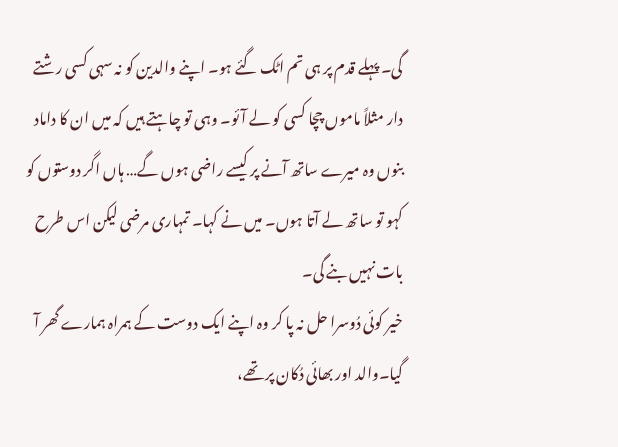گی۔ پہلے قدم پر ہی تم اٹک گئے ہو۔ اپنے والدین کو نہ سہی کسی رشتے دار مثلاً ماموں چچا کسی کو لے آئو۔ وہی تو چاہتے ہیں کہ میں ان کا داماد بنوں وہ میرے ساتھ آنے پر کیسے راضی ہوں گے… ہاں اگر دوستوں کو کہو تو ساتھ لے آتا ہوں۔ میں نے کہا۔ تمہاری مرضی لیکن اس طرح بات نہیں بنے گی۔
خیر کوئی دُوسرا حل نہ پا کر وہ اپنے ایک دوست کے ہمراہ ہمارے گھر آ گیا۔والد اور بھائی دُکان پر تھے،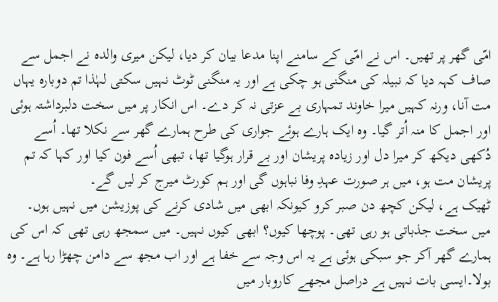امّی گھر پر تھیں۔ اس نے امّی کے سامنے اپنا مدعا بیان کر دیا، لیکن میری والدہ نے اجمل سے صاف کہہ دیا کہ نبیلہ کی منگنی ہو چکی ہے اور یہ منگنی ٹوٹ نہیں سکتی لہٰذا تم دوبارہ یہاں مت آنا، ورنہ کہیں میرا خاوند تمہاری بے عزتی نہ کر دے۔ اس انکار پر میں سخت دلبرداشتہ ہوئی اور اجمل کا منہ اُتر گیا۔ وہ ایک ہارے ہوئے جواری کی طرح ہمارے گھر سے نکلا تھا۔ اُسے دُکھی دیکھ کر میرا دل اور زیادہ پریشان اور بے قرار ہوگیا تھا، تبھی اُسے فون کیا اور کہا کہ تم پریشان مت ہو، میں ہر صورت عہدِ وفا نباہوں گی اور ہم کورٹ میرج کر لیں گے۔
ٹھیک ہے، لیکن کچھ دن صبر کرو کیونکہ ابھی میں شادی کرنے کی پوزیشن میں نہیں ہوں۔ میں سخت جذباتی ہو رہی تھی۔ پوچھا کیوں؟ ابھی کیوں نہیں۔ میں سمجھ رہی تھی کہ اس کی ہمارے گھر آکر جو سبکی ہوئی ہے یہ اس وجہ سے خفا ہے اور اب مجھ سے دامن چھڑا رہا ہے۔ وہ بولا۔ایسی بات نہیں ہے دراصل مجھے کاروبار میں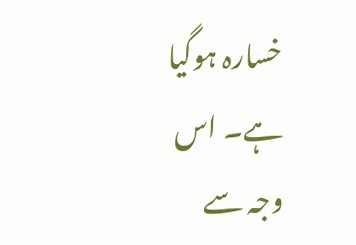خسارہ ہوگیا ہے۔ اس وجہ سے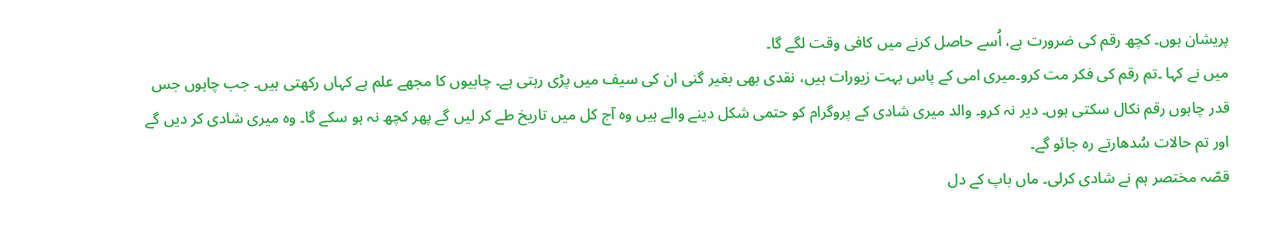پریشان ہوں۔ کچھ رقم کی ضرورت ہے، اُسے حاصل کرنے میں کافی وقت لگے گا۔
میں نے کہا ۔تم رقم کی فکر مت کرو۔میری امی کے پاس بہت زیورات ہیں، نقدی بھی بغیر گنی ان کی سیف میں پڑی رہتی ہے۔ چابیوں کا مجھے علم ہے کہاں رکھتی ہیں۔ جب چاہوں جس قدر چاہوں رقم نکال سکتی ہوں۔ دیر نہ کرو۔ والد میری شادی کے پروگرام کو حتمی شکل دینے والے ہیں وہ آج کل میں تاریخ طے کر لیں گے پھر کچھ نہ ہو سکے گا۔ وہ میری شادی کر دیں گے اور تم حالات سُدھارتے رہ جائو گے۔
قصّہ مختصر ہم نے شادی کرلی۔ ماں باپ کے دل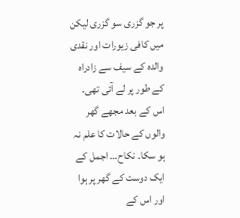پر جو گزری سو گزری لیکن میں کافی زیورات اور نقدی والدہ کے سیف سے زادراہ کے طور پر لے آئی تھی۔ اس کے بعد مجھے گھر والوں کے حالات کا علم نہ ہو سکا۔ نکاح… اجمل کے ایک دوست کے گھر پر ہوا اور اس کے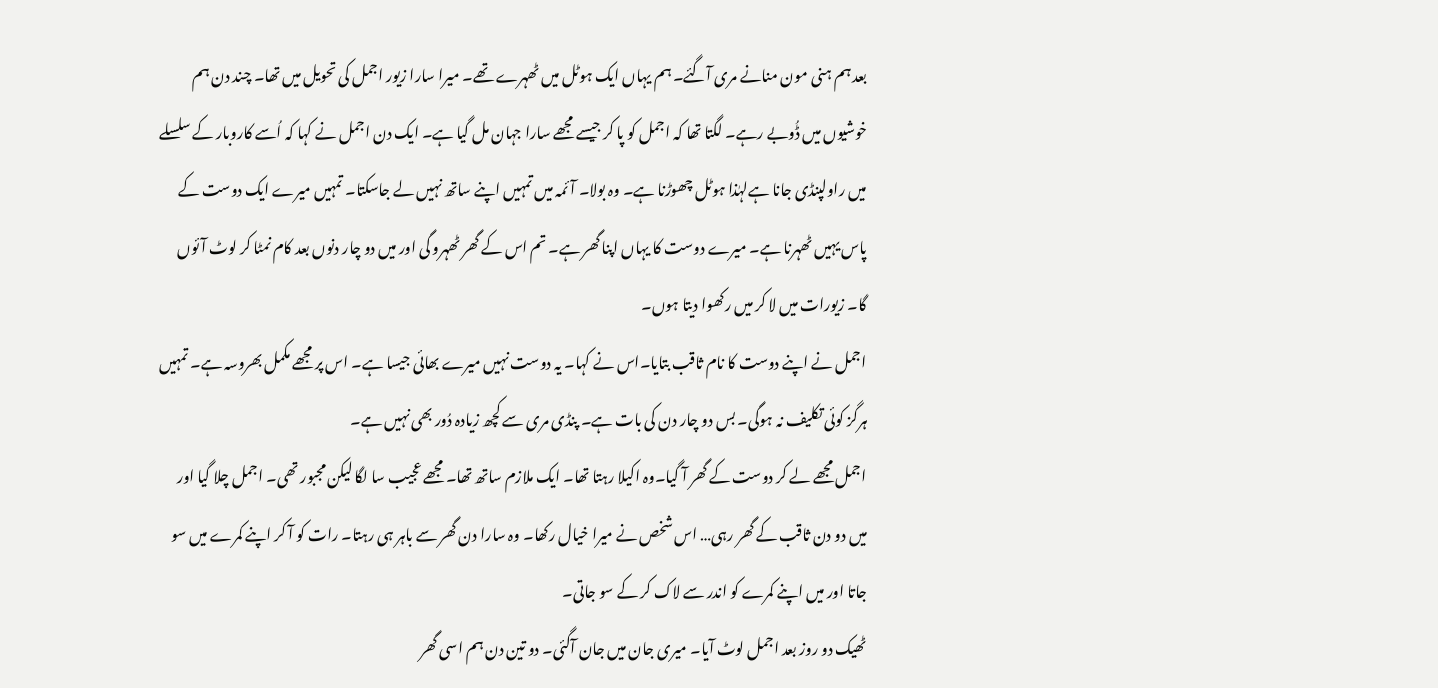بعد ہم ہنی مون منانے مری آگئے۔ ہم یہاں ایک ہوٹل میں ٹھہرے تھے۔ میرا سارا زیور اجمل کی تحویل میں تھا۔ چند دن ہم خوشیوں میں ڈُوبے رہے۔ لگتا تھا کہ اجمل کو پا کر جیسے مجھے سارا جہان مل گیا ہے۔ ایک دن اجمل نے کہا کہ اُسے کاروبار کے سلسلے میں راولپنڈی جانا ہےلہٰذا ہوٹل چھوڑنا ہے۔ وہ بولا۔ آئمہ میں تمہیں اپنے ساتھ نہیں لے جاسکتا۔ تمہیں میرے ایک دوست کے پاس یہیں ٹھہرنا ہے۔ میرے دوست کا یہاں اپنا گھر ہے۔ تم اس کے گھر ٹھہرو گی اور میں دو چار دنوں بعد کام نمٹا کر لوٹ آئوں گا۔ زیورات میں لا کر میں رکھوا دیتا ہوں۔
اجمل نے اپنے دوست کا نام ثاقب بتایا۔اس نے کہا۔ یہ دوست نہیں میرے بھائی جیسا ہے۔ اس پر مجھے مکمل بھروسہ ہے۔ تمہیں ہرگز کوئی تکلیف نہ ہوگی۔ بس دو چار دن کی بات ہے۔ پنڈی مری سے کچھ زیادہ دُور بھی نہیں ہے۔
اجمل مجھے لے کر دوست کے گھر آ گیا۔وہ اکیلا رہتا تھا۔ ایک ملازم ساتھ تھا۔ مجھے عجیب سا لگا لیکن مجبور تھی۔ اجمل چلا گیا اور میں دو دن ثاقب کے گھر رہی… اس شخص نے میرا خیال رکھا۔ وہ سارا دن گھر سے باہر ہی رہتا۔ رات کو آ کر اپنے کمرے میں سو جاتا اور میں اپنے کمرے کو اندر سے لاک کر کے سو جاتی۔
ٹھیک دو روز بعد اجمل لوٹ آیا۔ میری جان میں جان آگئی۔ دو تین دن ہم اسی گھر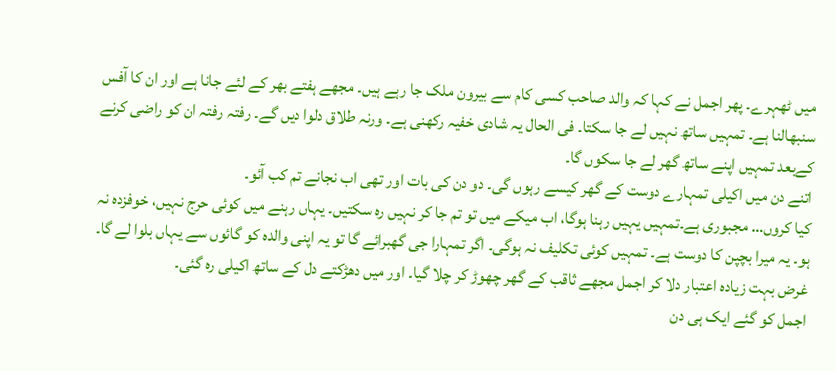میں ٹھہرے۔ پھر اجمل نے کہا کہ والد صاحب کسی کام سے بیرون ملک جا رہے ہیں۔ مجھے ہفتے بھر کے لئے جانا ہے اور ان کا آفس سنبھالنا ہے۔ تمہیں ساتھ نہیں لے جا سکتا۔ فی الحال یہ شادی خفیہ رکھنی ہے۔ ورنہ طلاق دلوا دیں گے۔ رفتہ رفتہ ان کو راضی کرنے کےبعد تمہیں اپنے ساتھ گھر لے جا سکوں گا۔
اتنے دن میں اکیلی تمہارے دوست کے گھر کیسے رہوں گی۔ دو دن کی بات اور تھی اب نجانے تم کب آئو۔
کیا کروں… مجبوری ہے۔تمہیں یہیں رہنا ہوگا، اب میکے میں تو تم جا کر نہیں رہ سکتیں۔ یہاں رہنے میں کوئی حرج نہیں، خوفزدہ نہ ہو۔ یہ میرا بچپن کا دوست ہے۔ تمہیں کوئی تکلیف نہ ہوگی۔ اگر تمہارا جی گھبرائے گا تو یہ اپنی والدہ کو گائوں سے یہاں بلوا لے گا۔ غرض بہت زیادہ اعتبار دلا کر اجمل مجھے ثاقب کے گھر چھوڑ کر چلا گیا۔ اور میں دھڑکتے دل کے ساتھ اکیلی رہ گئی۔
اجمل کو گئے ایک ہی دن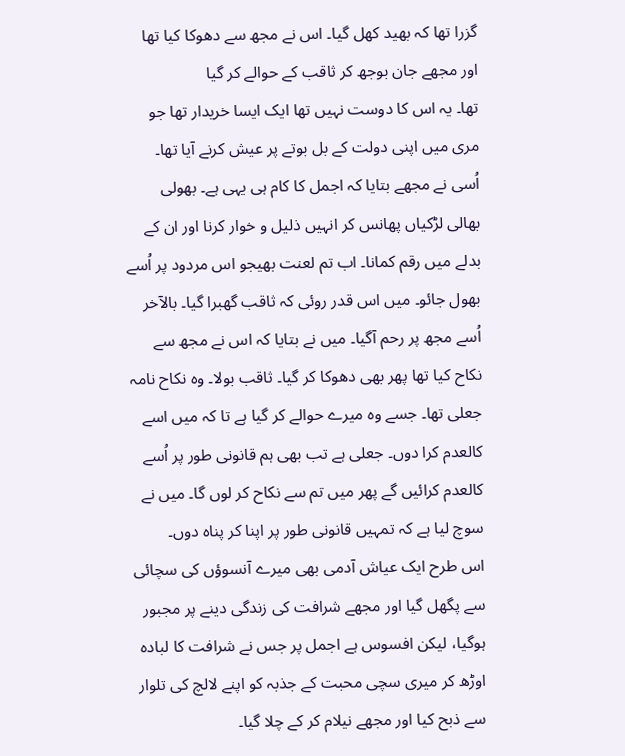گزرا تھا کہ بھید کھل گیا۔ اس نے مجھ سے دھوکا کیا تھا اور مجھے جان بوجھ کر ثاقب کے حوالے کر گیا
تھا۔ یہ اس کا دوست نہیں تھا ایک ایسا خریدار تھا جو مری میں اپنی دولت کے بل بوتے پر عیش کرنے آیا تھا۔
اُسی نے مجھے بتایا کہ اجمل کا کام ہی یہی ہے۔ بھولی بھالی لڑکیاں پھانس کر انہیں ذلیل و خوار کرنا اور ان کے بدلے میں رقم کمانا۔ اب تم لعنت بھیجو اس مردود پر اُسے بھول جائو۔ میں اس قدر روئی کہ ثاقب گھبرا گیا۔ بالآخر اُسے مجھ پر رحم آگیا۔ میں نے بتایا کہ اس نے مجھ سے نکاح کیا تھا پھر بھی دھوکا کر گیا۔ ثاقب بولا۔ وہ نکاح نامہ جعلی تھا۔ جسے وہ میرے حوالے کر گیا ہے تا کہ میں اسے کالعدم کرا دوں۔ جعلی ہے تب بھی ہم قانونی طور پر اُسے کالعدم کرائیں گے پھر میں تم سے نکاح کر لوں گا۔ میں نے سوچ لیا ہے کہ تمہیں قانونی طور پر اپنا کر پناہ دوں۔
اس طرح ایک عیاش آدمی بھی میرے آنسوؤں کی سچائی سے پگھل گیا اور مجھے شرافت کی زندگی دینے پر مجبور ہوگیا، لیکن افسوس ہے اجمل پر جس نے شرافت کا لبادہ اوڑھ کر میری سچی محبت کے جذبہ کو اپنے لالچ کی تلوار سے ذبح کیا اور مجھے نیلام کر کے چلا گیا۔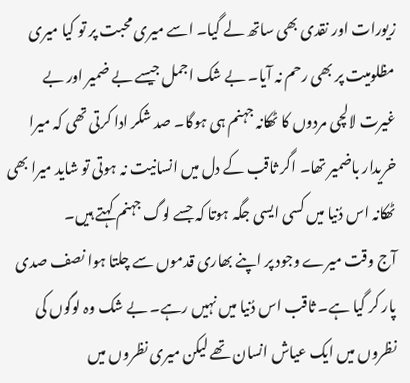زیورات اور نقدی بھی ساتھ لے گیا۔ اسے میری محبت پر تو کیا میری مظلومیت پر بھی رحم نہ آیا۔ بے شک اجمل جیسے بے ضمیر اور بے غیرت لالچی مردوں کا ٹھکانہ جہنم ہی ہوگا۔ صد شکر ادا کرتی تھی کہ میرا خریدار باضمیر تھا۔ اگر ثاقب کے دل میں انسانیت نہ ہوتی تو شاید میرا بھی ٹھکانہ اس دُنیا میں کسی ایسی جگہ ہوتا کہ جسے لوگ جہنم کہتے ہیں۔
آج وقت میرے وجود پر اپنے بھاری قدموں سے چلتا ہوا نصف صدی پار کر گیا ہے۔ ثاقب اس دُنیا میں نہیں رہے۔ بے شک وہ لوگوں کی نظروں میں ایک عیاش انسان تھے لیکن میری نظروں میں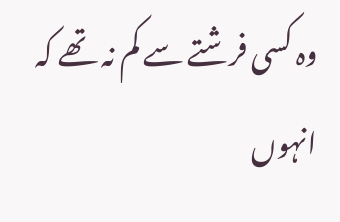وہ کسی فرشتے سے کم نہ تھے کہ انہوں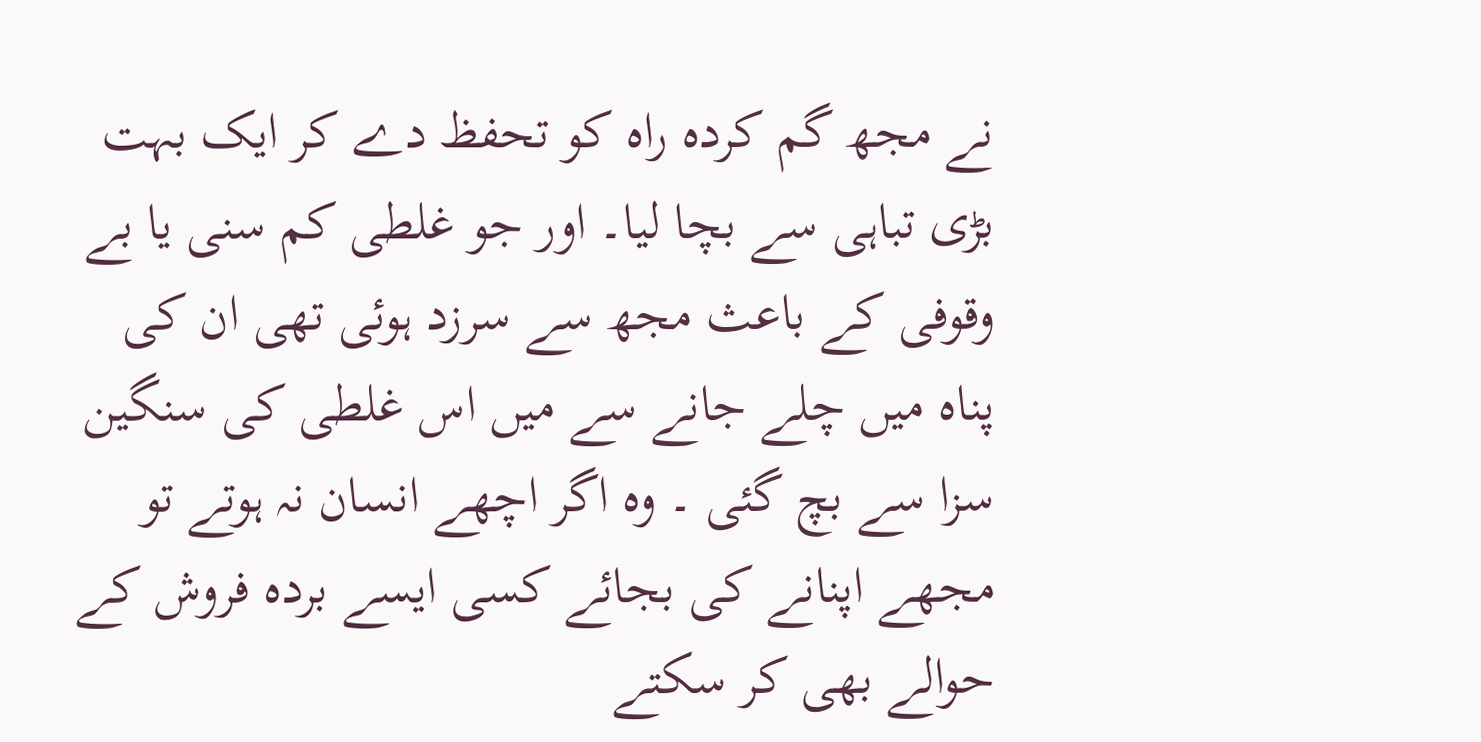نے مجھ گم کردہ راہ کو تحفظ دے کر ایک بہت بڑی تباہی سے بچا لیا۔ اور جو غلطی کم سنی یا بے وقوفی کے باعث مجھ سے سرزد ہوئی تھی ان کی پناہ میں چلے جانے سے میں اس غلطی کی سنگین سزا سے بچ گئی ۔ وہ اگر اچھے انسان نہ ہوتے تو مجھے اپنانے کی بجائے کسی ایسے بردہ فروش کے حوالے بھی کر سکتے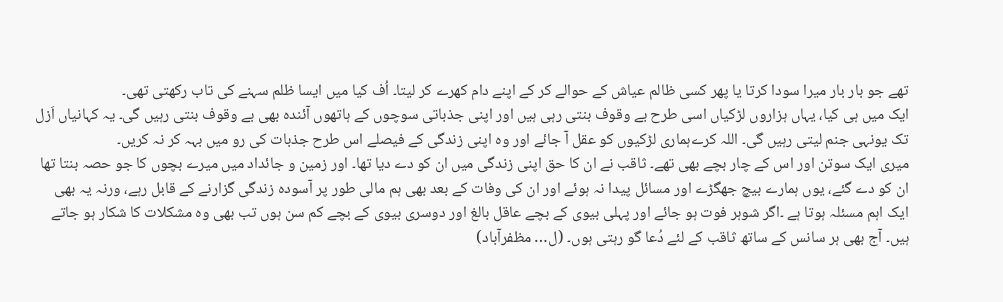تھے جو بار بار میرا سودا کرتا یا پھر کسی ظالم عیاش کے حوالے کر کے اپنے دام کھرے کر لیتا۔ اُف کیا میں ایسا ظلم سہنے کی تاب رکھتی تھی۔
ایک میں ہی کیا، یہاں ہزاروں لڑکیاں اسی طرح بے وقوف بنتی رہی ہیں اور اپنی جذباتی سوچوں کے ہاتھوں آئندہ بھی بے وقوف بنتی رہیں گی۔ یہ کہانیاں اَزل تک یونہی جنم لیتی رہیں گی۔ اللہ کرےہماری لڑکیوں کو عقل آ جائے اور وہ اپنی زندگی کے فیصلے اس طرح جذبات کی رو میں بہہ کر نہ کریں۔
میری ایک سوتن اور اس کے چار بچے بھی تھے۔ ثاقب نے ان کا حق اپنی زندگی میں ان کو دے دیا تھا۔ اور زمین و جائداد میں میرے بچوں کا جو حصہ بنتا تھا ان کو دے گئے، یوں ہمارے بیچ جھگڑے اور مسائل پیدا نہ ہوئے اور ان کی وفات کے بعد بھی ہم مالی طور پر آسودہ زندگی گزارنے کے قابل رہے، ورنہ یہ بھی ایک اہم مسئلہ ہوتا ہے ۔اگر شوہر فوت ہو جائے اور پہلی بیوی کے بچے عاقل بالغ اور دوسری بیوی کے بچے کم سن ہوں تب بھی وہ مشکلات کا شکار ہو جاتے ہیں۔ آج بھی ہر سانس کے ساتھ ثاقب کے لئے دُعا گو رہتی ہوں۔ (ل… مظفرآباد)